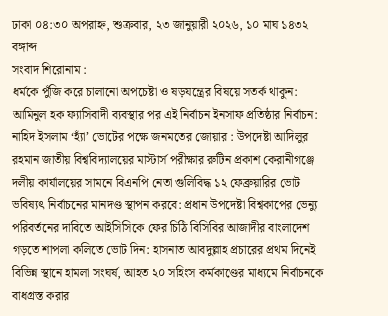ঢাকা ০৪:৩০ অপরাহ্ন, শুক্রবার, ২৩ জানুয়ারী ২০২৬, ১০ মাঘ ১৪৩২ বঙ্গাব্দ
সংবাদ শিরোনাম :
ধর্মকে পুঁজি করে চালানো অপচেষ্টা ও ষড়যন্ত্রের বিষয়ে সতর্ক থাকুন: আমিনুল হক ফ্যাসিবাদী ব্যবস্থার পর এই নির্বাচন ইনসাফ প্রতিষ্ঠার নির্বাচন: নাহিদ ইসলাম ‘হ্যাঁ’ ভোটের পক্ষে জনমতের জোয়ার : উপদেষ্টা আদিলুর রহমান জাতীয় বিশ্ববিদ্যালয়ের মাস্টার্স পরীক্ষার রুটিন প্রকাশ কেরানীগঞ্জে দলীয় কার্যালয়ের সামনে বিএনপি নেতা গুলিবিদ্ধ ১২ ফেব্রুয়ারির ভোট ভবিষ্যৎ নির্বাচনের মানদণ্ড স্থাপন করবে: প্রধান উপদেষ্টা বিশ্বকাপের ভেন্যু পরিবর্তনের দাবিতে আইসিসিকে ফের চিঠি বিসিবির আজাদীর বাংলাদেশ গড়তে শাপলা কলিতে ভোট দিন: হাসনাত আবদুল্লাহ প্রচারের প্রথম দিনেই বিভিন্ন স্থানে হামলা সংঘর্ষ, আহত ২০ সহিংস কর্মকাণ্ডের মাধ্যমে নির্বাচনকে বাধগ্রস্ত করার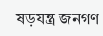ষড়যন্ত্র জনগণ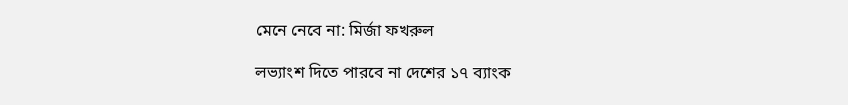মেনে নেবে না: মির্জা ফখরুল

লভ্যাংশ দিতে পারবে না দেশের ১৭ ব্যাংক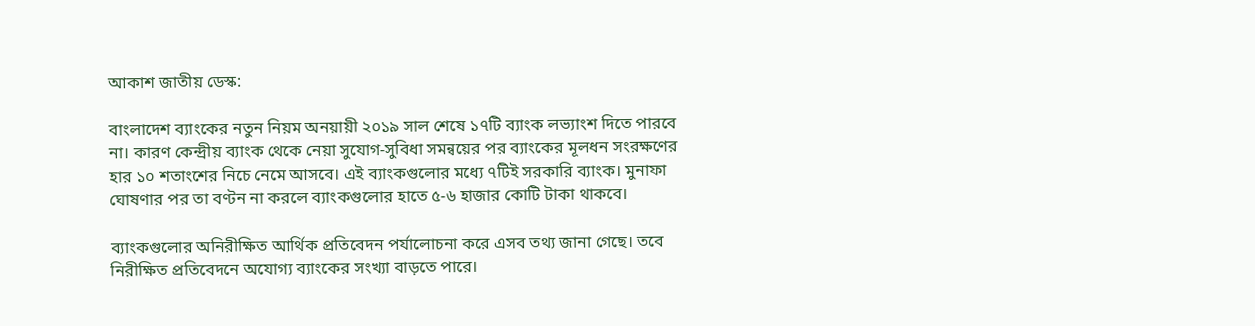আকাশ জাতীয় ডেস্ক:

বাংলাদেশ ব্যাংকের নতুন নিয়ম অনয়ায়ী ২০১৯ সাল শেষে ১৭টি ব্যাংক লভ্যাংশ দিতে পারবে না। কারণ কেন্দ্রীয় ব্যাংক থেকে নেয়া সুযোগ-সুবিধা সমন্বয়ের পর ব্যাংকের মূলধন সংরক্ষণের হার ১০ শতাংশের নিচে নেমে আসবে। এই ব্যাংকগুলোর মধ্যে ৭টিই সরকারি ব্যাংক। মুনাফা ঘোষণার পর তা বণ্টন না করলে ব্যাংকগুলোর হাতে ৫-৬ হাজার কোটি টাকা থাকবে।

ব্যাংকগুলোর অনিরীক্ষিত আর্থিক প্রতিবেদন পর্যালোচনা করে এসব তথ্য জানা গেছে। তবে নিরীক্ষিত প্রতিবেদনে অযোগ্য ব্যাংকের সংখ্যা বাড়তে পারে।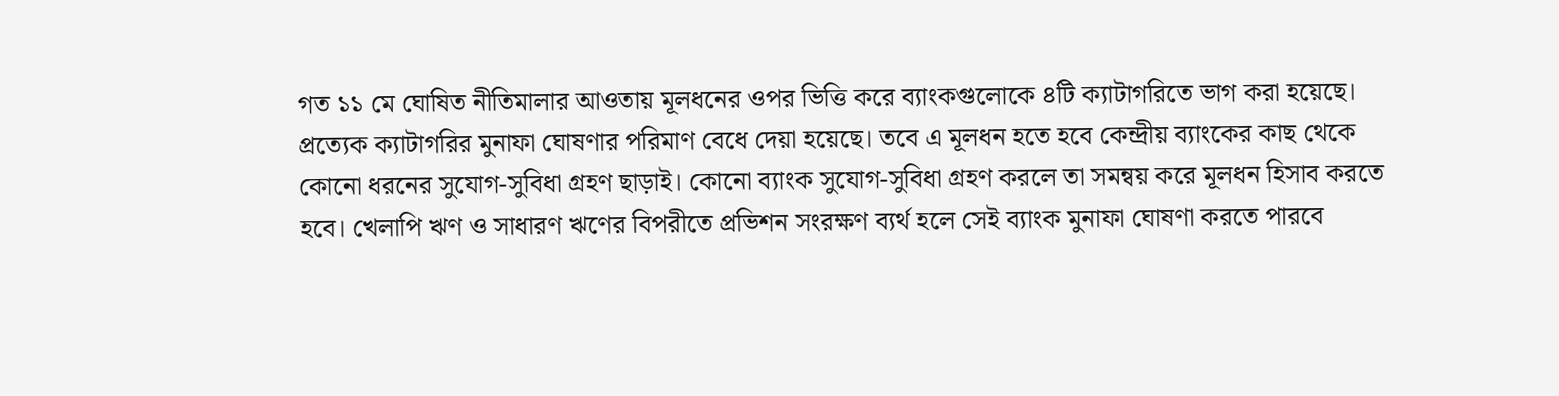গত ১১ মে ঘোষিত নীতিমালার আওতায় মূলধনের ওপর ভিত্তি করে ব্যাংকগুলোকে ৪টি ক্যাটাগরিতে ভাগ করা হয়েছে। প্রত্যেক ক্যাটাগরির মুনাফা ঘোষণার পরিমাণ বেধে দেয়া হয়েছে। তবে এ মূলধন হতে হবে কেন্দ্রীয় ব্যাংকের কাছ থেকে কোনো ধরনের সুযোগ-সুবিধা গ্রহণ ছাড়াই। কোনো ব্যাংক সুযোগ-সুবিধা গ্রহণ করলে তা সমন্বয় করে মূলধন হিসাব করতে হবে। খেলাপি ঋণ ও সাধারণ ঋণের বিপরীতে প্রভিশন সংরক্ষণ ব্যর্থ হলে সেই ব্যাংক মুনাফা ঘোষণা করতে পারবে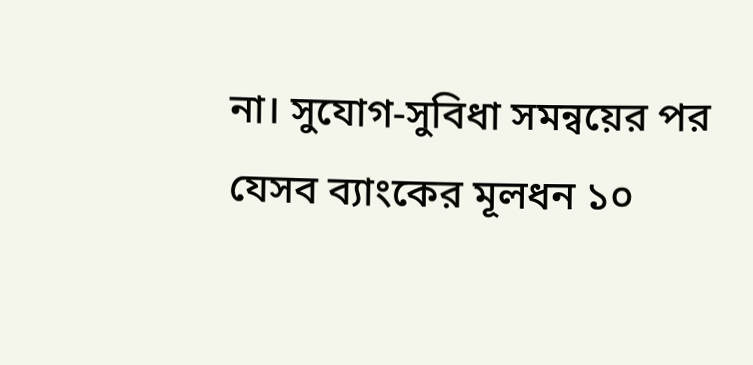না। সুযোগ-সুবিধা সমন্বয়ের পর যেসব ব্যাংকের মূলধন ১০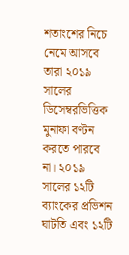শতাংশের নিচে নেমে আসবে তারা ২০১৯ সালের ডিসেম্বরভিত্তিক মুনাফা বণ্টন করতে পারবে না। ২০১৯ সালের ১২টি ব্যাংকের প্রভিশন ঘাটতি এবং ১২টি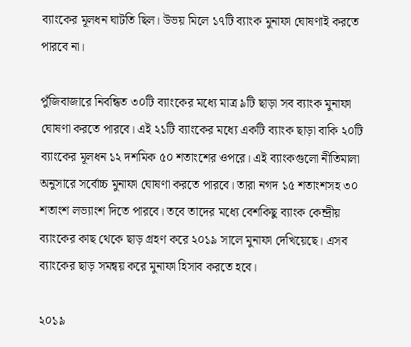ব্যাংকের মূলধন ঘাটতি ছিল। উভয় মিলে ১৭টি ব্যাংক মুনাফা ঘোষণাই করতে পারবে না।

পুঁজিবাজারে নিবন্ধিত ৩০টি ব্যাংকের মধ্যে মাত্র ৯টি ছাড়া সব ব্যাংক মুনাফা ঘোষণা করতে পারবে। এই ২১টি ব্যাংকের মধ্যে একটি ব্যাংক ছাড়া বাকি ২০টি ব্যাংকের মূলধন ১২ দশমিক ৫০ শতাংশের ওপরে। এই ব্যাংকগুলো নীতিমালা অনুসারে সর্বোচ্চ মুনাফা ঘোষণা করতে পারবে। তারা নগদ ১৫ শতাংশসহ ৩০ শতাংশ লভ্যাংশ দিতে পারবে। তবে তাদের মধ্যে বেশকিছু ব্যাংক কেন্দ্রীয় ব্যাংকের কাছ থেকে ছাড় গ্রহণ করে ২০১৯ সালে মুনাফা দেখিয়েছে। এসব ব্যাংকের ছাড় সমন্বয় করে মুনাফা হিসাব করতে হবে।

২০১৯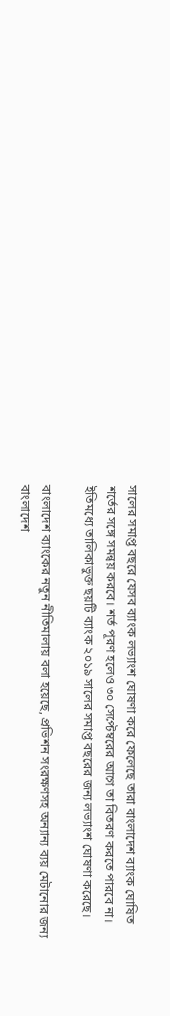সালের সমাপ্ত বছরে যেসব ব্যাংক লভ্যাংশ ঘোষণা করে ফেলেছে তারা বাংলাদেশ ব্যাংক ঘোষিত শর্তের সঙ্গে সমন্বয় করবে। শর্ত পূরণ হলেও ৩০ সেপ্টেম্বরের আগে তা বিতরণ করতে পারবে না। ইতিমধ্যে তালিকাভুক্ত ছয়টি ব্যাংক ২০১৯ সালের সমাপ্ত বছরের জন্য লভ্যাংশ ঘোষণা করেছে।

বাংলাদেশ ব্যাংকের নতুন নীতিমালায় বলা হয়েছে, প্রভিশন সংরক্ষণসহ অন্যান্য ব্যয় মেটানোর জন্য বাংলাদেশ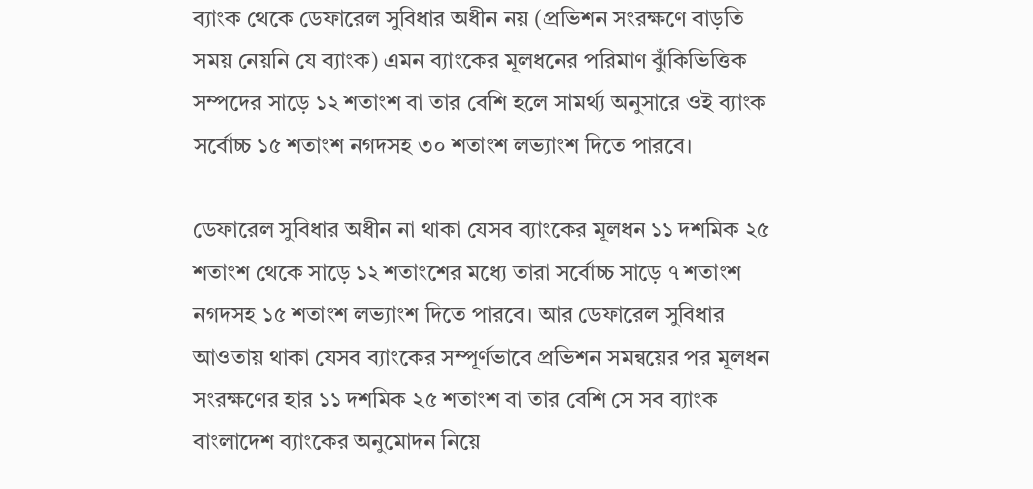ব্যাংক থেকে ডেফারেল সুবিধার অধীন নয় (প্রভিশন সংরক্ষণে বাড়তি সময় নেয়নি যে ব্যাংক) এমন ব্যাংকের মূলধনের পরিমাণ ঝুঁকিভিত্তিক সম্পদের সাড়ে ১২ শতাংশ বা তার বেশি হলে সামর্থ্য অনুসারে ওই ব্যাংক সর্বোচ্চ ১৫ শতাংশ নগদসহ ৩০ শতাংশ লভ্যাংশ দিতে পারবে।

ডেফারেল সুবিধার অধীন না থাকা যেসব ব্যাংকের মূলধন ১১ দশমিক ২৫ শতাংশ থেকে সাড়ে ১২ শতাংশের মধ্যে তারা সর্বোচ্চ সাড়ে ৭ শতাংশ নগদসহ ১৫ শতাংশ লভ্যাংশ দিতে পারবে। আর ডেফারেল সুবিধার আওতায় থাকা যেসব ব্যাংকের সম্পূর্ণভাবে প্রভিশন সমন্বয়ের পর মূলধন সংরক্ষণের হার ১১ দশমিক ২৫ শতাংশ বা তার বেশি সে সব ব্যাংক বাংলাদেশ ব্যাংকের অনুমোদন নিয়ে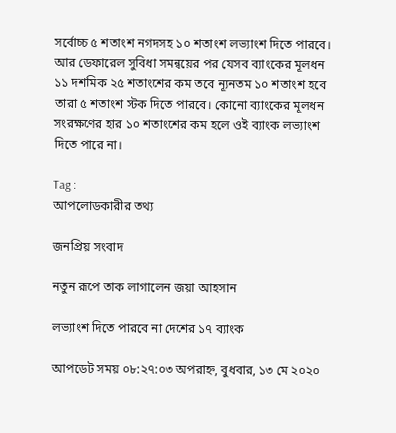সর্বোচ্চ ৫ শতাংশ নগদসহ ১০ শতাংশ লভ্যাংশ দিতে পারবে। আর ডেফারেল সুবিধা সমন্বয়ের পর যেসব ব্যাংকের মূলধন ১১ দশমিক ২৫ শতাংশের কম তবে ন্যূনতম ১০ শতাংশ হবে তারা ৫ শতাংশ স্টক দিতে পারবে। কোনো ব্যাংকের মূলধন সংরক্ষণের হার ১০ শতাংশের কম হলে ওই ব্যাংক লভ্যাংশ দিতে পারে না।

Tag :
আপলোডকারীর তথ্য

জনপ্রিয় সংবাদ

নতুন রূপে তাক লাগালেন জয়া আহসান

লভ্যাংশ দিতে পারবে না দেশের ১৭ ব্যাংক

আপডেট সময় ০৮:২৭:০৩ অপরাহ্ন, বুধবার, ১৩ মে ২০২০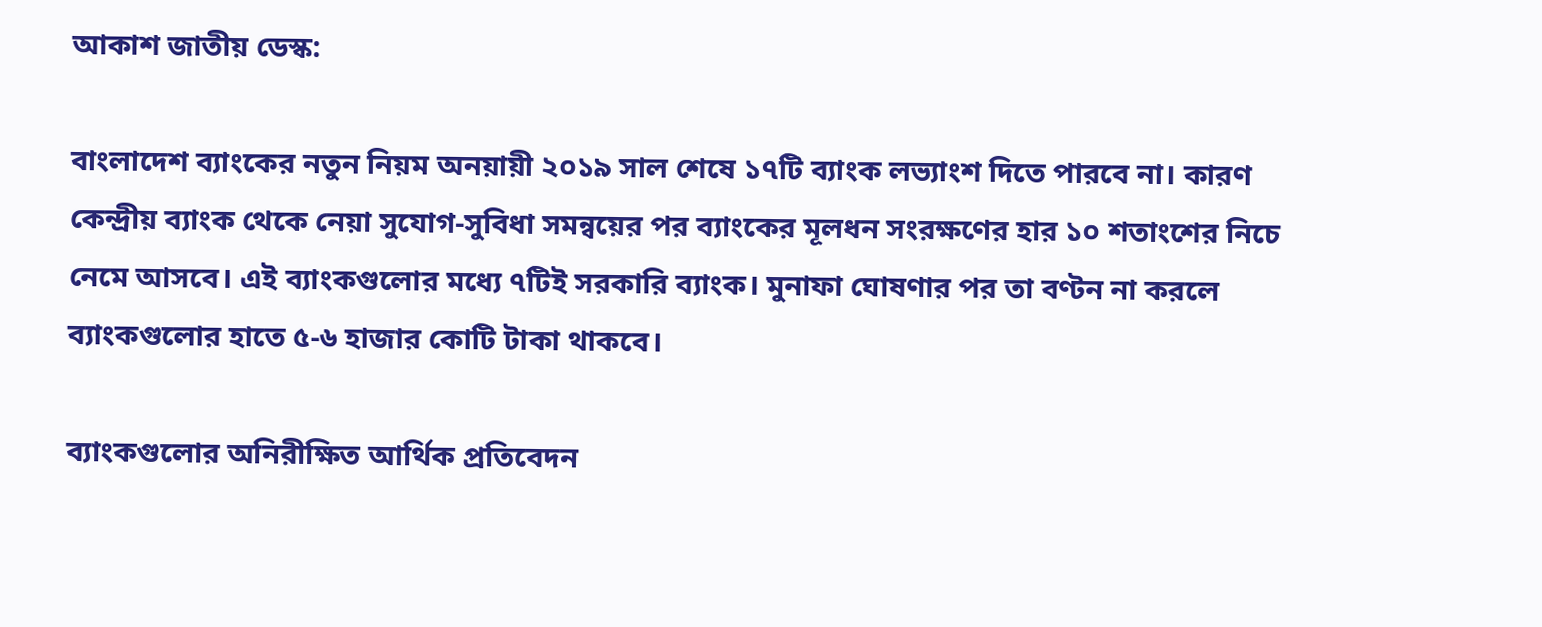আকাশ জাতীয় ডেস্ক:

বাংলাদেশ ব্যাংকের নতুন নিয়ম অনয়ায়ী ২০১৯ সাল শেষে ১৭টি ব্যাংক লভ্যাংশ দিতে পারবে না। কারণ কেন্দ্রীয় ব্যাংক থেকে নেয়া সুযোগ-সুবিধা সমন্বয়ের পর ব্যাংকের মূলধন সংরক্ষণের হার ১০ শতাংশের নিচে নেমে আসবে। এই ব্যাংকগুলোর মধ্যে ৭টিই সরকারি ব্যাংক। মুনাফা ঘোষণার পর তা বণ্টন না করলে ব্যাংকগুলোর হাতে ৫-৬ হাজার কোটি টাকা থাকবে।

ব্যাংকগুলোর অনিরীক্ষিত আর্থিক প্রতিবেদন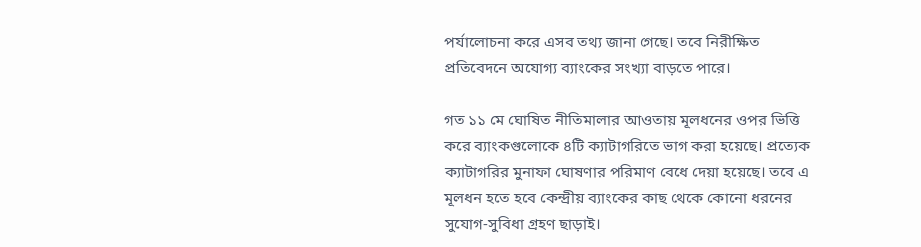পর্যালোচনা করে এসব তথ্য জানা গেছে। তবে নিরীক্ষিত প্রতিবেদনে অযোগ্য ব্যাংকের সংখ্যা বাড়তে পারে।

গত ১১ মে ঘোষিত নীতিমালার আওতায় মূলধনের ওপর ভিত্তি করে ব্যাংকগুলোকে ৪টি ক্যাটাগরিতে ভাগ করা হয়েছে। প্রত্যেক ক্যাটাগরির মুনাফা ঘোষণার পরিমাণ বেধে দেয়া হয়েছে। তবে এ মূলধন হতে হবে কেন্দ্রীয় ব্যাংকের কাছ থেকে কোনো ধরনের সুযোগ-সুবিধা গ্রহণ ছাড়াই।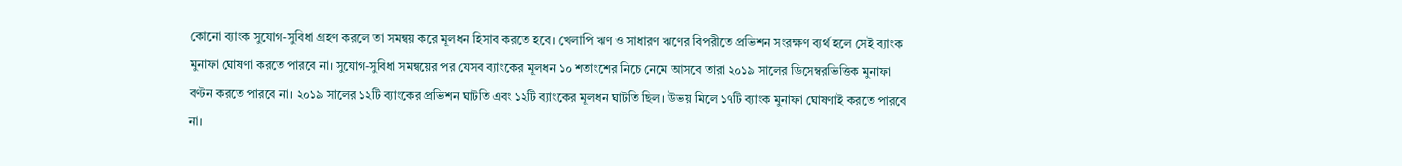কোনো ব্যাংক সুযোগ-সুবিধা গ্রহণ করলে তা সমন্বয় করে মূলধন হিসাব করতে হবে। খেলাপি ঋণ ও সাধারণ ঋণের বিপরীতে প্রভিশন সংরক্ষণ ব্যর্থ হলে সেই ব্যাংক মুনাফা ঘোষণা করতে পারবে না। সুযোগ-সুবিধা সমন্বয়ের পর যেসব ব্যাংকের মূলধন ১০ শতাংশের নিচে নেমে আসবে তারা ২০১৯ সালের ডিসেম্বরভিত্তিক মুনাফা বণ্টন করতে পারবে না। ২০১৯ সালের ১২টি ব্যাংকের প্রভিশন ঘাটতি এবং ১২টি ব্যাংকের মূলধন ঘাটতি ছিল। উভয় মিলে ১৭টি ব্যাংক মুনাফা ঘোষণাই করতে পারবে না।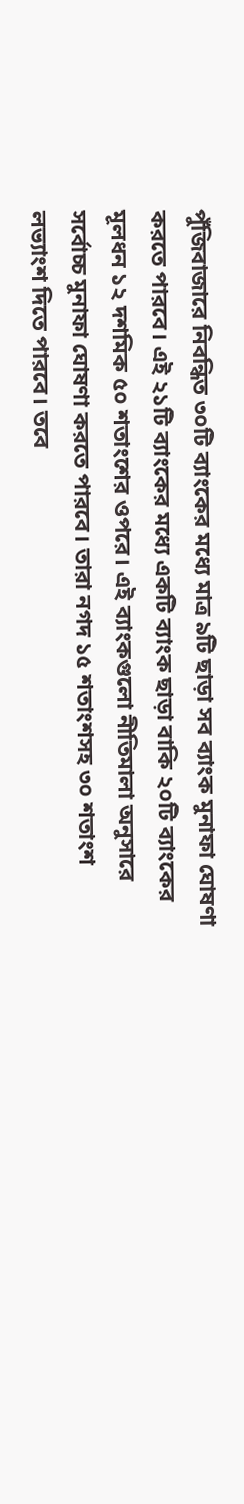পুঁজিবাজারে নিবন্ধিত ৩০টি ব্যাংকের মধ্যে মাত্র ৯টি ছাড়া সব ব্যাংক মুনাফা ঘোষণা করতে পারবে। এই ২১টি ব্যাংকের মধ্যে একটি ব্যাংক ছাড়া বাকি ২০টি ব্যাংকের মূলধন ১২ দশমিক ৫০ শতাংশের ওপরে। এই ব্যাংকগুলো নীতিমালা অনুসারে সর্বোচ্চ মুনাফা ঘোষণা করতে পারবে। তারা নগদ ১৫ শতাংশসহ ৩০ শতাংশ লভ্যাংশ দিতে পারবে। তবে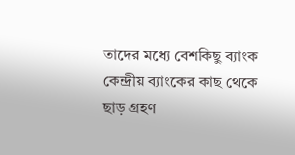তাদের মধ্যে বেশকিছু ব্যাংক কেন্দ্রীয় ব্যাংকের কাছ থেকে ছাড় গ্রহণ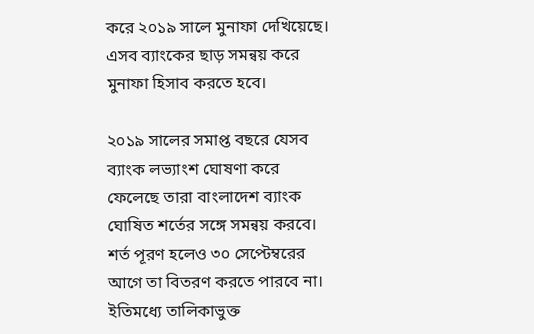করে ২০১৯ সালে মুনাফা দেখিয়েছে। এসব ব্যাংকের ছাড় সমন্বয় করে মুনাফা হিসাব করতে হবে।

২০১৯ সালের সমাপ্ত বছরে যেসব ব্যাংক লভ্যাংশ ঘোষণা করে ফেলেছে তারা বাংলাদেশ ব্যাংক ঘোষিত শর্তের সঙ্গে সমন্বয় করবে। শর্ত পূরণ হলেও ৩০ সেপ্টেম্বরের আগে তা বিতরণ করতে পারবে না। ইতিমধ্যে তালিকাভুক্ত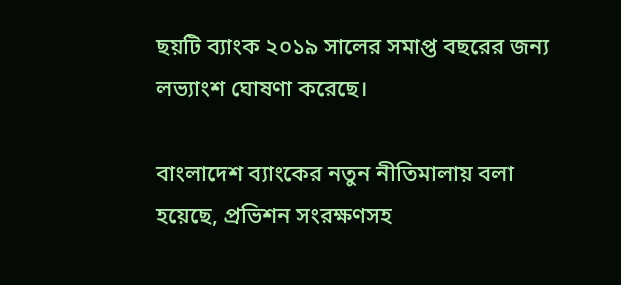ছয়টি ব্যাংক ২০১৯ সালের সমাপ্ত বছরের জন্য লভ্যাংশ ঘোষণা করেছে।

বাংলাদেশ ব্যাংকের নতুন নীতিমালায় বলা হয়েছে, প্রভিশন সংরক্ষণসহ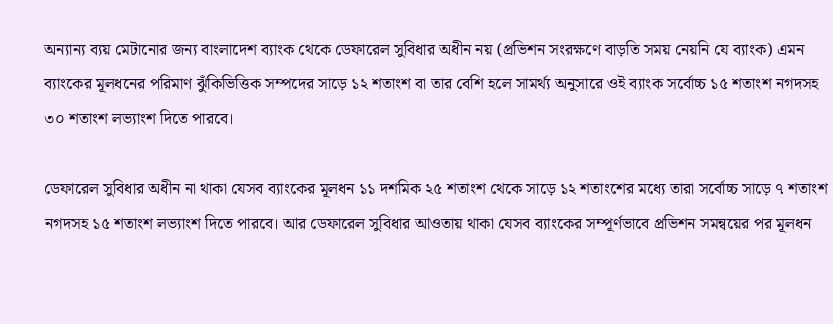অন্যান্য ব্যয় মেটানোর জন্য বাংলাদেশ ব্যাংক থেকে ডেফারেল সুবিধার অধীন নয় (প্রভিশন সংরক্ষণে বাড়তি সময় নেয়নি যে ব্যাংক) এমন ব্যাংকের মূলধনের পরিমাণ ঝুঁকিভিত্তিক সম্পদের সাড়ে ১২ শতাংশ বা তার বেশি হলে সামর্থ্য অনুসারে ওই ব্যাংক সর্বোচ্চ ১৫ শতাংশ নগদসহ ৩০ শতাংশ লভ্যাংশ দিতে পারবে।

ডেফারেল সুবিধার অধীন না থাকা যেসব ব্যাংকের মূলধন ১১ দশমিক ২৫ শতাংশ থেকে সাড়ে ১২ শতাংশের মধ্যে তারা সর্বোচ্চ সাড়ে ৭ শতাংশ নগদসহ ১৫ শতাংশ লভ্যাংশ দিতে পারবে। আর ডেফারেল সুবিধার আওতায় থাকা যেসব ব্যাংকের সম্পূর্ণভাবে প্রভিশন সমন্বয়ের পর মূলধন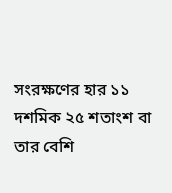সংরক্ষণের হার ১১ দশমিক ২৫ শতাংশ বা তার বেশি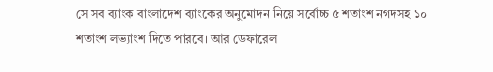সে সব ব্যাংক বাংলাদেশ ব্যাংকের অনুমোদন নিয়ে সর্বোচ্চ ৫ শতাংশ নগদসহ ১০ শতাংশ লভ্যাংশ দিতে পারবে। আর ডেফারেল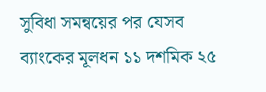সুবিধা সমন্বয়ের পর যেসব ব্যাংকের মূলধন ১১ দশমিক ২৫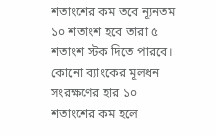শতাংশের কম তবে ন্যূনতম ১০ শতাংশ হবে তারা ৫ শতাংশ স্টক দিতে পারবে। কোনো ব্যাংকের মূলধন সংরক্ষণের হার ১০ শতাংশের কম হলে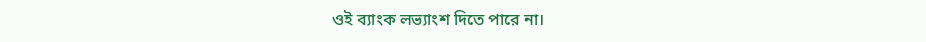ওই ব্যাংক লভ্যাংশ দিতে পারে না।